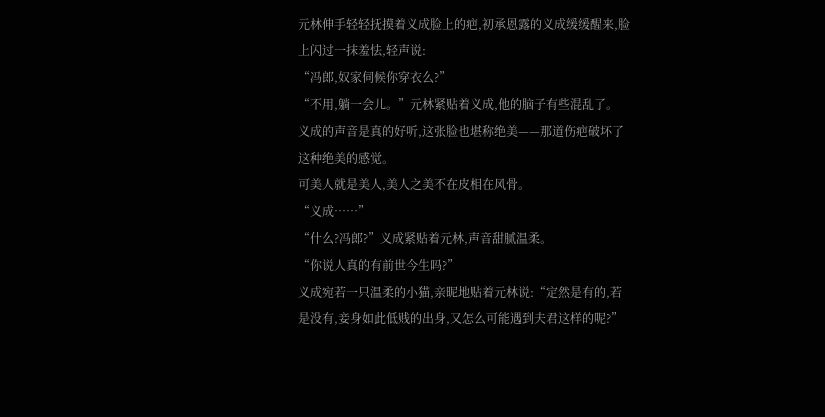元林伸手轻轻抚摸着义成脸上的疤,初承恩露的义成缓缓醒来,脸上闪过一抹羞怯,轻声说:
“冯郎,奴家伺候你穿衣么?”
“不用,躺一会儿。”元林紧贴着义成,他的脑子有些混乱了。
义成的声音是真的好听,这张脸也堪称绝美——那道伤疤破坏了这种绝美的感觉。
可美人就是美人,美人之美不在皮相在风骨。
“义成……”
“什么?冯郎?”义成紧贴着元林,声音甜腻温柔。
“你说人真的有前世今生吗?”
义成宛若一只温柔的小猫,亲昵地贴着元林说:“定然是有的,若是没有,妾身如此低贱的出身,又怎么可能遇到夫君这样的呢?”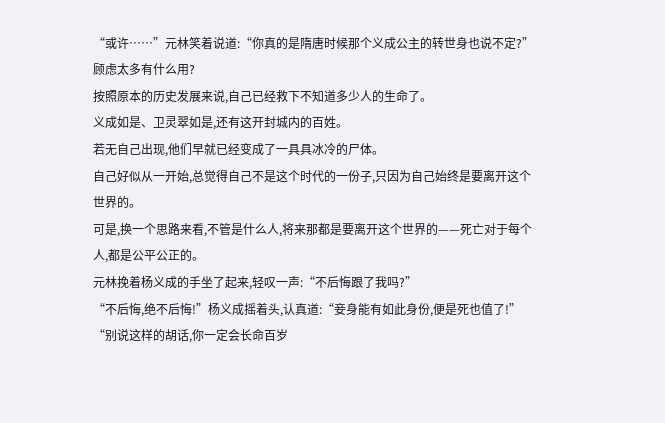“或许……”元林笑着说道:“你真的是隋唐时候那个义成公主的转世身也说不定?”
顾虑太多有什么用?
按照原本的历史发展来说,自己已经救下不知道多少人的生命了。
义成如是、卫灵翠如是,还有这开封城内的百姓。
若无自己出现,他们早就已经变成了一具具冰冷的尸体。
自己好似从一开始,总觉得自己不是这个时代的一份子,只因为自己始终是要离开这个世界的。
可是,换一个思路来看,不管是什么人,将来那都是要离开这个世界的——死亡对于每个人,都是公平公正的。
元林挽着杨义成的手坐了起来,轻叹一声:“不后悔跟了我吗?”
“不后悔,绝不后悔!”杨义成摇着头,认真道:“妾身能有如此身份,便是死也值了!”
“别说这样的胡话,你一定会长命百岁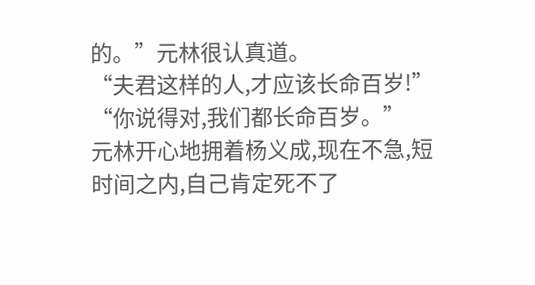的。”元林很认真道。
“夫君这样的人,才应该长命百岁!”
“你说得对,我们都长命百岁。”
元林开心地拥着杨义成,现在不急,短时间之内,自己肯定死不了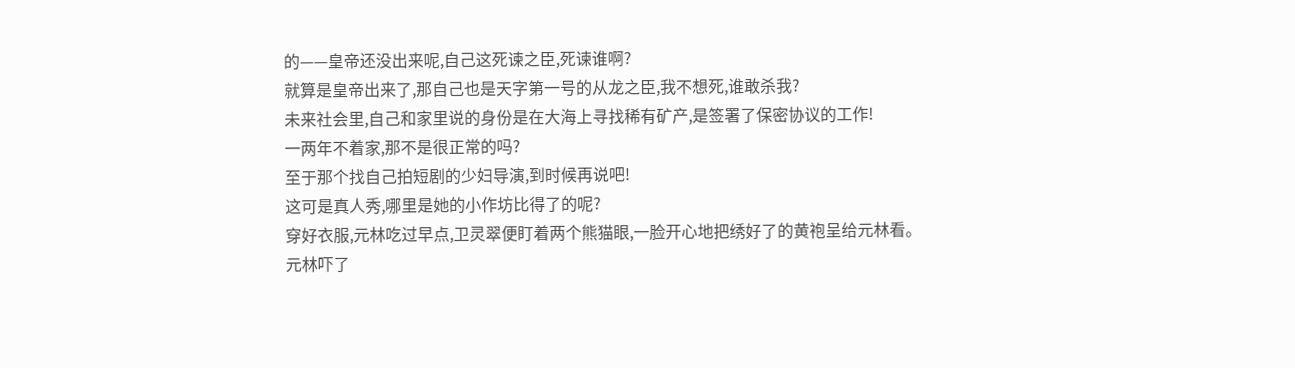的——皇帝还没出来呢,自己这死谏之臣,死谏谁啊?
就算是皇帝出来了,那自己也是天字第一号的从龙之臣,我不想死,谁敢杀我?
未来社会里,自己和家里说的身份是在大海上寻找稀有矿产,是签署了保密协议的工作!
一两年不着家,那不是很正常的吗?
至于那个找自己拍短剧的少妇导演,到时候再说吧!
这可是真人秀,哪里是她的小作坊比得了的呢?
穿好衣服,元林吃过早点,卫灵翠便盯着两个熊猫眼,一脸开心地把绣好了的黄袍呈给元林看。
元林吓了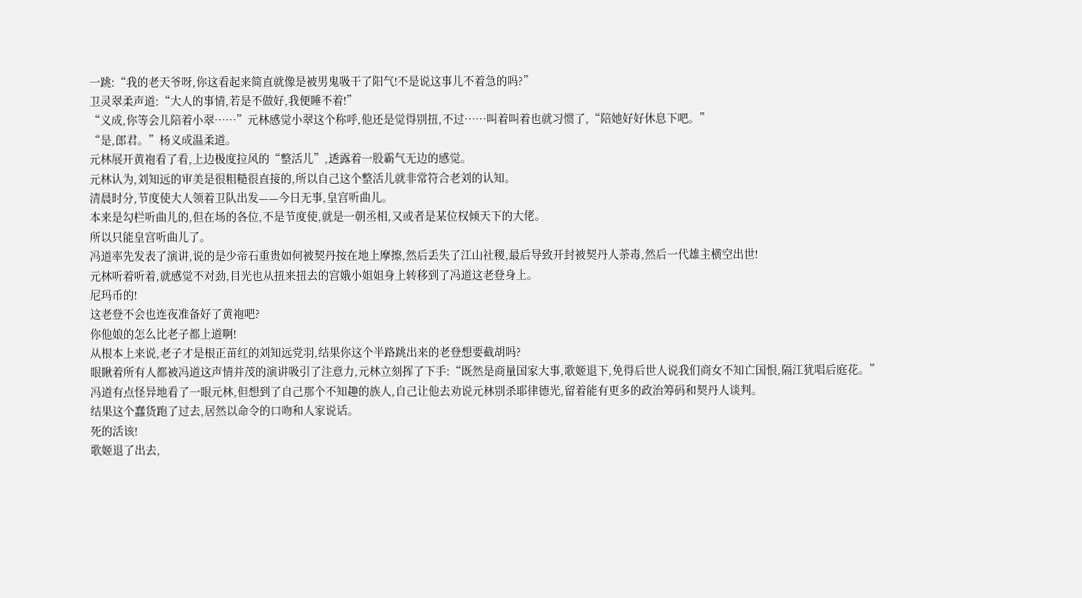一跳:“我的老天爷呀,你这看起来简直就像是被男鬼吸干了阳气!不是说这事儿不着急的吗?”
卫灵翠柔声道:“大人的事情,若是不做好,我便睡不着!”
“义成,你等会儿陪着小翠……”元林感觉小翠这个称呼,他还是觉得别扭,不过……叫着叫着也就习惯了,“陪她好好休息下吧。”
“是,郎君。”杨义成温柔道。
元林展开黄袍看了看,上边极度拉风的“整活儿”,透露着一股霸气无边的感觉。
元林认为,刘知远的审美是很粗糙很直接的,所以自己这个整活儿就非常符合老刘的认知。
清晨时分,节度使大人领着卫队出发——今日无事,皇宫听曲儿。
本来是勾栏听曲儿的,但在场的各位,不是节度使,就是一朝丞相,又或者是某位权倾天下的大佬。
所以只能皇宫听曲儿了。
冯道率先发表了演讲,说的是少帝石重贵如何被契丹按在地上摩擦,然后丢失了江山社稷,最后导致开封被契丹人荼毒,然后一代雄主横空出世!
元林听着听着,就感觉不对劲,目光也从扭来扭去的宫娥小姐姐身上转移到了冯道这老登身上。
尼玛币的!
这老登不会也连夜准备好了黄袍吧?
你他娘的怎么比老子都上道啊!
从根本上来说,老子才是根正苗红的刘知远党羽,结果你这个半路跳出来的老登想要截胡吗?
眼瞅着所有人都被冯道这声情并茂的演讲吸引了注意力,元林立刻挥了下手:“既然是商量国家大事,歌姬退下,免得后世人说我们商女不知亡国恨,隔江犹唱后庭花。”
冯道有点怪异地看了一眼元林,但想到了自己那个不知趣的族人,自己让他去劝说元林别杀耶律德光,留着能有更多的政治筹码和契丹人谈判。
结果这个蠢货跑了过去,居然以命令的口吻和人家说话。
死的活该!
歌姬退了出去,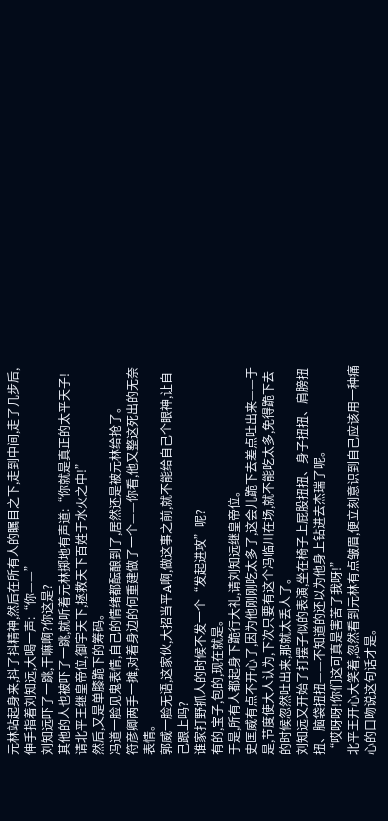元林站起身来,抖了抖精神,然后在所有人的瞩目之下,走到中间,走了几步后,伸手指着刘知远,大喝一声:“你——”
刘知远吓了一跳,干嘛啊?你这是?
其他的人也被吓了一跳,就听着元林掷地有声道:“你就是真正的太平天子!请北平王继皇帝位,御宇天下,拯救天下百姓于水火之中!”
然后,又是单膝跪下的筹码。
冯道一脸见鬼表情,自己的情绪都酝酿到了,居然还是被元林给抢了。
符彦卿两手一摊,对着身边的何重建做了一个——你看,他又整这死出的无奈表情。
郭威一脸无语,这家伙,大招当平A啊,做这事之前,就不能给自己个眼神,让自己跟上吗?
谁家打野抓人的时候不发一个“发起进攻”呢?
有的,宝子,包的,现在就是。
于是,所有人都起身下跪行大礼,请刘知远继皇帝位。
史匡威有点不开心了,因为他刚刚吃太多了,这会儿跪下去差点吐出来——于是,节度使大人认为,下次只要有这个冯临川在场,就不能吃太多,免得跪下去的时候忽然吐出来,那就太丢人了。
刘知远又开始了打摆子似的表演,坐在椅子上屁股扭扭、身子扭扭、肩膀扭扭、脑袋扭扭——不知道的还以为他身上钻进去杰瑞了呢。
“哎呀呀!你们这可真是害苦了我呀!”
北平王开心大笑着,忽然看到元林有点皱眉,便立刻意识到自己应该用一种痛心的口吻说这句话才是。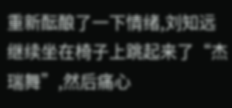重新酝酿了一下情绪,刘知远继续坐在椅子上跳起来了“杰瑞舞”,然后痛心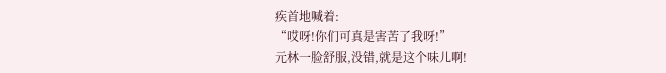疾首地喊着:
“哎呀!你们可真是害苦了我呀!”
元林一脸舒服,没错,就是这个味儿啊!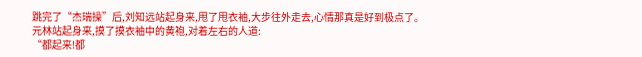跳完了“杰瑞操”后,刘知远站起身来,甩了甩衣袖,大步往外走去,心情那真是好到极点了。
元林站起身来,摸了摸衣袖中的黄袍,对着左右的人道:
“都起来!都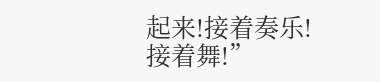起来!接着奏乐!接着舞!”